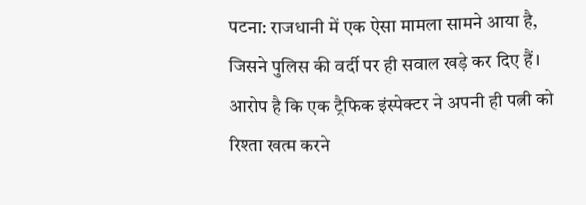पटना: राजधानी में एक ऐसा मामला सामने आया है, जिसने पुलिस की वर्दी पर ही सवाल खड़े कर दिए हैं। आरोप है कि एक ट्रैफिक इंस्पेक्टर ने अपनी ही पत्नी को रिश्ता खत्म करने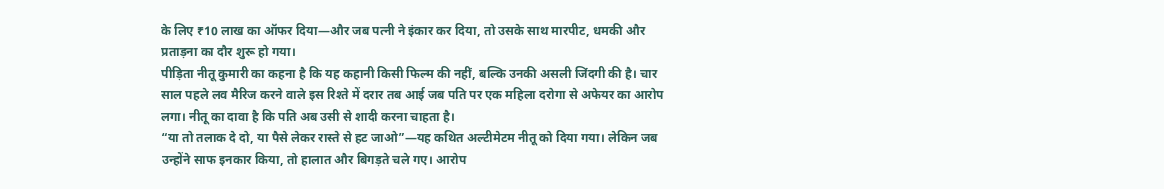के लिए ₹10 लाख का ऑफर दिया—और जब पत्नी ने इंकार कर दिया, तो उसके साथ मारपीट, धमकी और प्रताड़ना का दौर शुरू हो गया।
पीड़िता नीतू कुमारी का कहना है कि यह कहानी किसी फिल्म की नहीं, बल्कि उनकी असली जिंदगी की है। चार साल पहले लव मैरिज करने वाले इस रिश्ते में दरार तब आई जब पति पर एक महिला दरोगा से अफेयर का आरोप लगा। नीतू का दावा है कि पति अब उसी से शादी करना चाहता है।
“या तो तलाक दे दो, या पैसे लेकर रास्ते से हट जाओ”—यह कथित अल्टीमेटम नीतू को दिया गया। लेकिन जब उन्होंने साफ इनकार किया, तो हालात और बिगड़ते चले गए। आरोप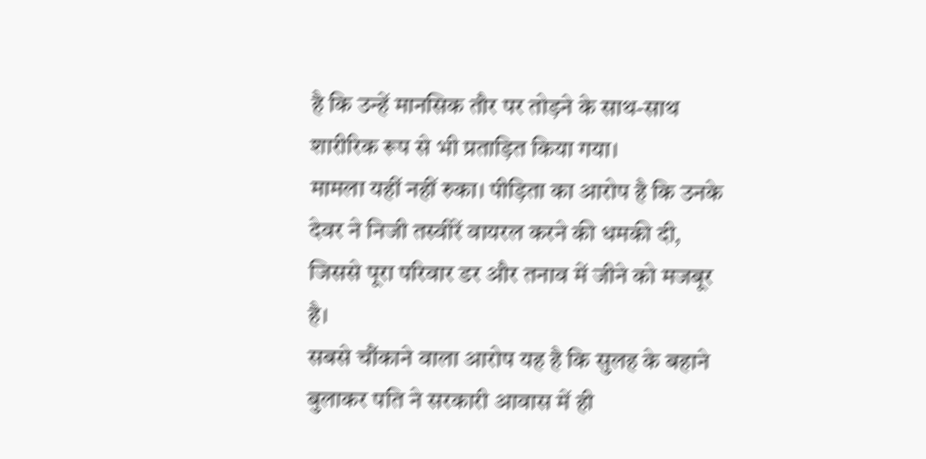है कि उन्हें मानसिक तौर पर तोड़ने के साथ-साथ शारीरिक रूप से भी प्रताड़ित किया गया।
मामला यहीं नहीं रुका। पीड़िता का आरोप है कि उनके देवर ने निजी तस्वीरें वायरल करने की धमकी दी, जिससे पूरा परिवार डर और तनाव में जीने को मजबूर है।
सबसे चौंकाने वाला आरोप यह है कि सुलह के बहाने बुलाकर पति ने सरकारी आवास में ही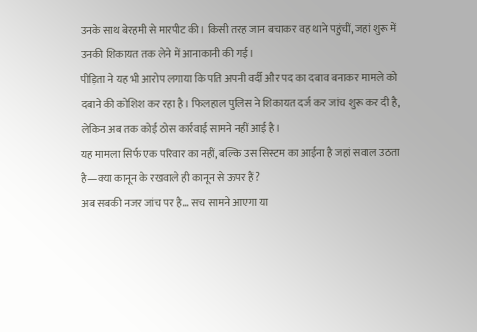उनके साथ बेरहमी से मारपीट की। किसी तरह जान बचाकर वह थाने पहुंचीं, जहां शुरू में उनकी शिकायत तक लेने में आनाकानी की गई।
पीड़िता ने यह भी आरोप लगाया कि पति अपनी वर्दी और पद का दबाव बनाकर मामले को दबाने की कोशिश कर रहा है। फिलहाल पुलिस ने शिकायत दर्ज कर जांच शुरू कर दी है, लेकिन अब तक कोई ठोस कार्रवाई सामने नहीं आई है।
यह मामला सिर्फ एक परिवार का नहीं, बल्कि उस सिस्टम का आईना है जहां सवाल उठता है—क्या कानून के रखवाले ही कानून से ऊपर हैं?
अब सबकी नजर जांच पर है… सच सामने आएगा या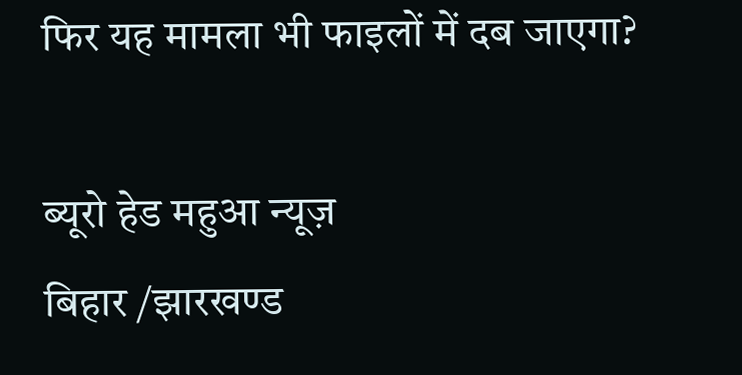फिर यह मामला भी फाइलों में दब जाएगा?

ब्यूरो हेड महुआ न्यूज़
बिहार /झारखण्ड